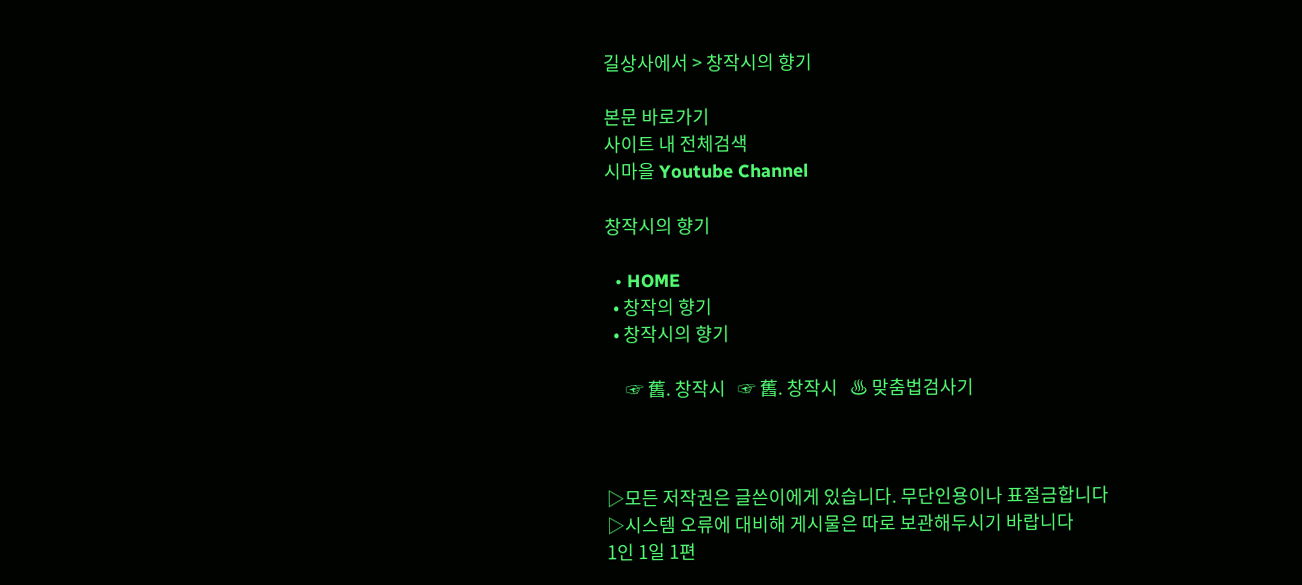길상사에서 > 창작시의 향기

본문 바로가기
사이트 내 전체검색
시마을 Youtube Channel

창작시의 향기

  • HOME
  • 창작의 향기
  • 창작시의 향기

     ☞ 舊. 창작시   ☞ 舊. 창작시   ♨ 맞춤법검사기



▷모든 저작권은 글쓴이에게 있습니다. 무단인용이나 표절금합니다
▷시스템 오류에 대비해 게시물은 따로 보관해두시기 바랍니다
1인 1일 1편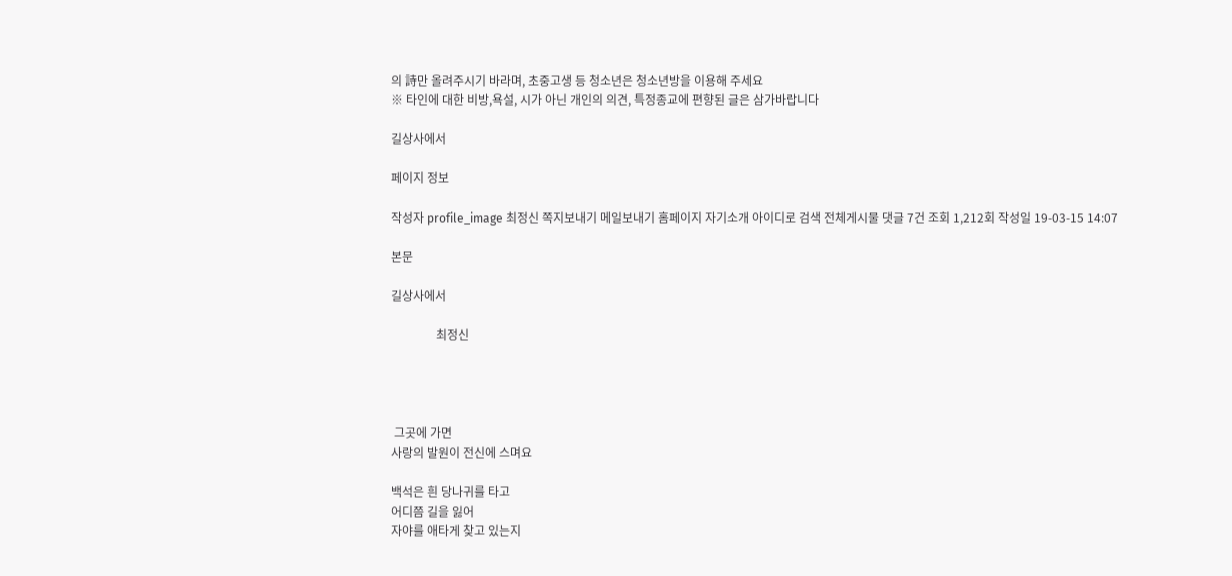의 詩만 올려주시기 바라며, 초중고생 등 청소년은 청소년방을 이용해 주세요
※ 타인에 대한 비방,욕설, 시가 아닌 개인의 의견, 특정종교에 편향된 글은 삼가바랍니다

길상사에서

페이지 정보

작성자 profile_image 최정신 쪽지보내기 메일보내기 홈페이지 자기소개 아이디로 검색 전체게시물 댓글 7건 조회 1,212회 작성일 19-03-15 14:07

본문

길상사에서

               최정신




 그곳에 가면
사랑의 발원이 전신에 스며요

백석은 흰 당나귀를 타고
어디쯤 길을 잃어
자야를 애타게 찾고 있는지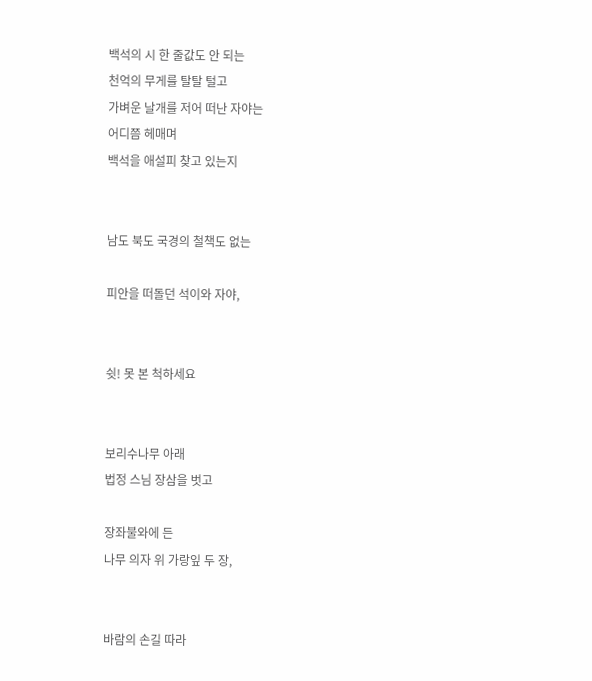백석의 시 한 줄값도 안 되는
천억의 무게를 탈탈 털고
가벼운 날개를 저어 떠난 자야는
어디쯤 헤매며
백석을 애설피 찾고 있는지


남도 북도 국경의 철책도 없는

피안을 떠돌던 석이와 자야,


쉿! 못 본 척하세요


보리수나무 아래
법정 스님 장삼을 벗고

장좌불와에 든
나무 의자 위 가랑잎 두 장,


바람의 손길 따라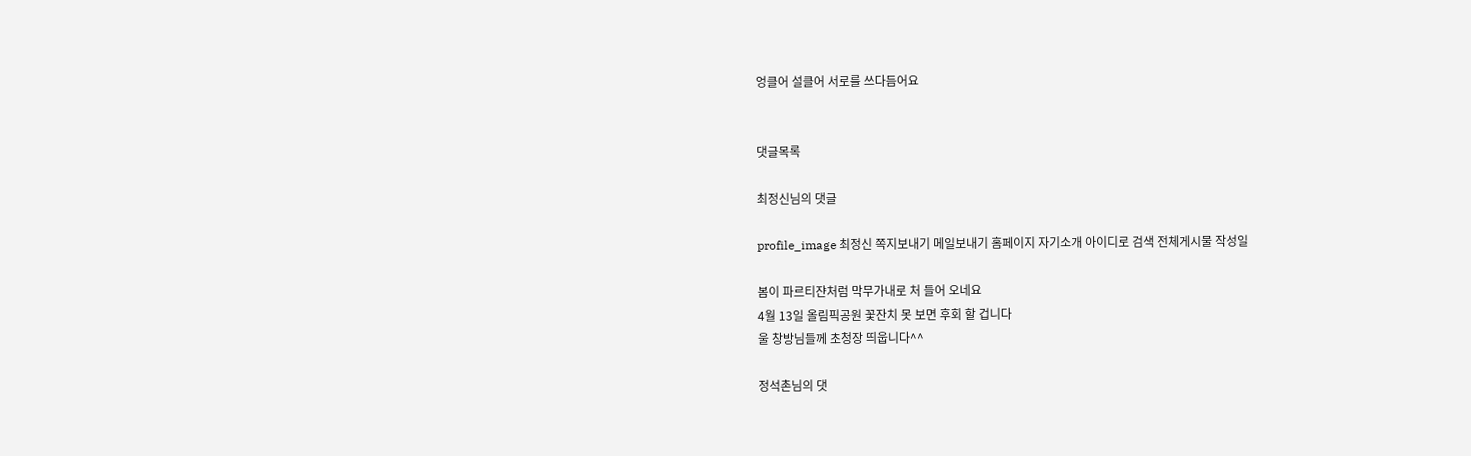엉클어 설클어 서로를 쓰다듬어요


댓글목록

최정신님의 댓글

profile_image 최정신 쪽지보내기 메일보내기 홈페이지 자기소개 아이디로 검색 전체게시물 작성일

봄이 파르티쟌처럼 막무가내로 처 들어 오네요
4월 13일 올림픽공원 꽃잔치 못 보면 후회 할 겁니다
울 창방님들께 초청장 띄웁니다^^

정석촌님의 댓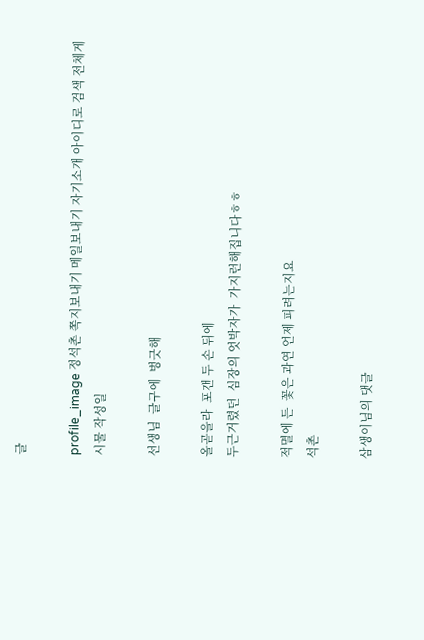글

profile_image 정석촌 쪽지보내기 메일보내기 자기소개 아이디로 검색 전체게시물 작성일

선생님  글구에  벙긋해

올곧을라  포갠 두 손 뒤에
두근거렸던  심장의 엇박자가  가지런해집니다ㅎㅎ

적멸에 든  꽃은 과연 언제 피려는지요
석촌

삼생이님의 댓글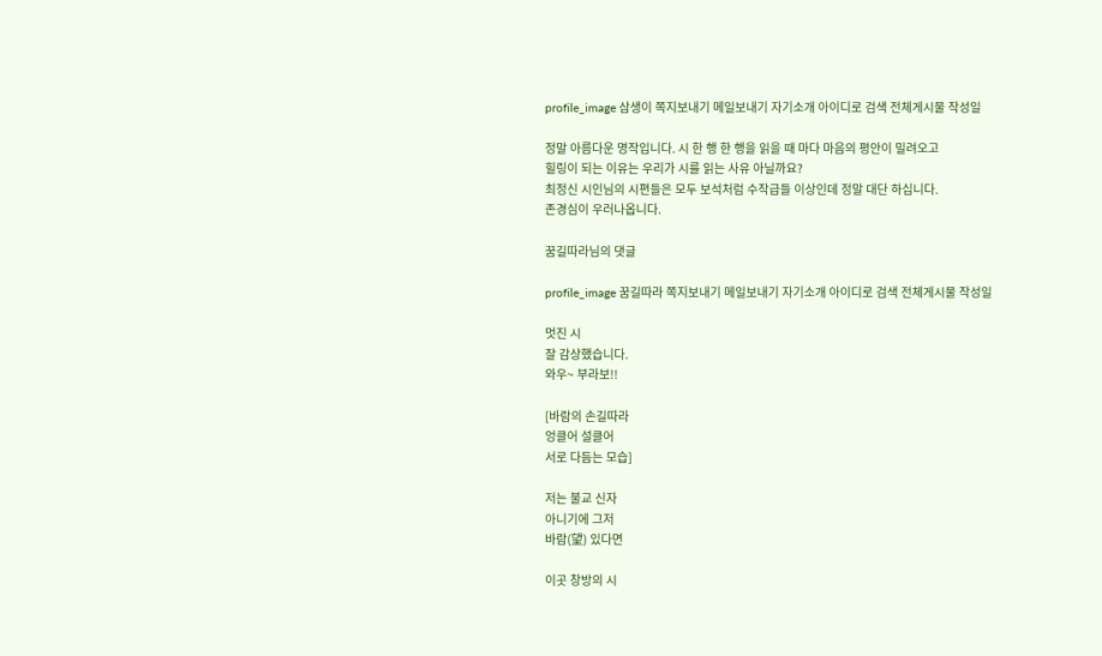profile_image 삼생이 쪽지보내기 메일보내기 자기소개 아이디로 검색 전체게시물 작성일

정말 아름다운 명작입니다. 시 한 행 한 행을 읽을 때 마다 마음의 평안이 밀려오고
힐링이 되는 이유는 우리가 시를 읽는 사유 아닐까요?
최정신 시인님의 시편들은 모두 보석처럼 수작급들 이상인데 정말 대단 하십니다.
존경심이 우러나옵니다.

꿈길따라님의 댓글

profile_image 꿈길따라 쪽지보내기 메일보내기 자기소개 아이디로 검색 전체게시물 작성일

멋진 시
잘 감상했습니다.
와우~ 부라보!!

[바람의 손길따라
엉클어 설클어
서로 다듬는 모습]

저는 불교 신자
아니기에 그저
바람(望) 있다면

이곳 창방의 시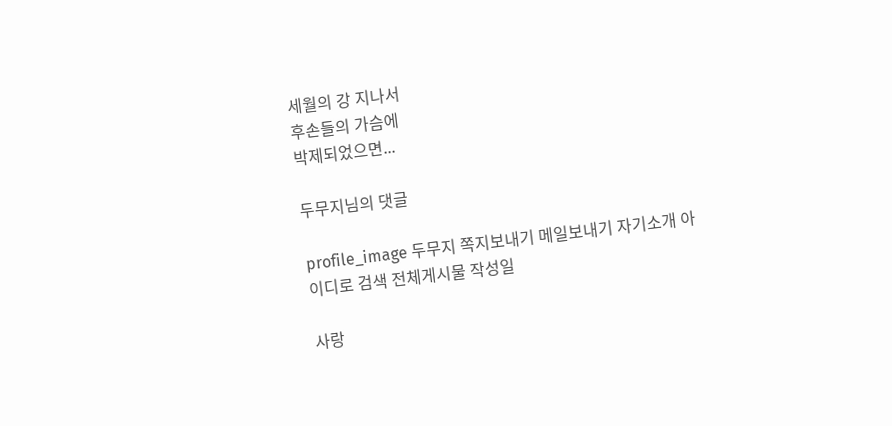세월의 강 지나서
후손들의 가슴에
박제되었으면...

두무지님의 댓글

profile_image 두무지 쪽지보내기 메일보내기 자기소개 아이디로 검색 전체게시물 작성일

사랑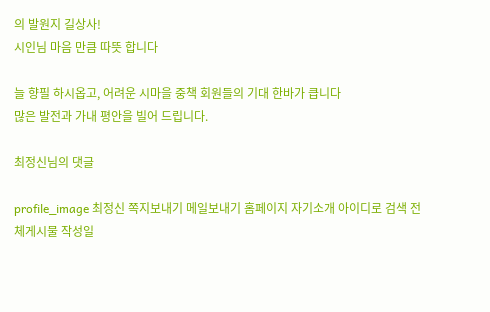의 발원지 길상사!
시인님 마음 만큼 따뜻 합니다

늘 향필 하시옵고, 어려운 시마을 중책 회원들의 기대 한바가 큽니다
많은 발전과 가내 평안을 빌어 드립니다.

최정신님의 댓글

profile_image 최정신 쪽지보내기 메일보내기 홈페이지 자기소개 아이디로 검색 전체게시물 작성일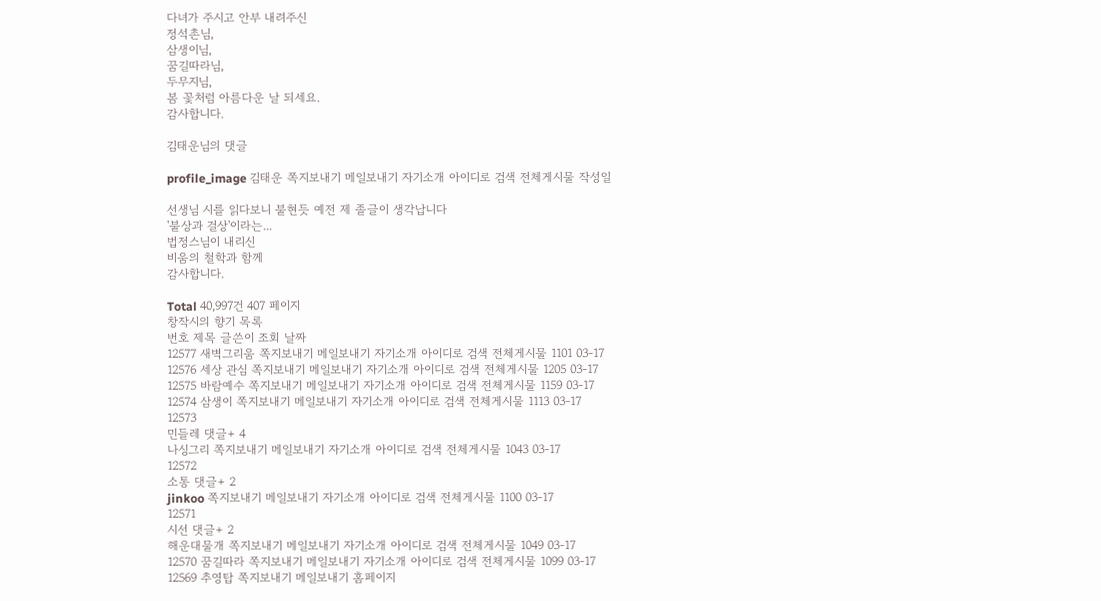다녀가 주시고 안부 내려주신
정석촌님,
삼생이님,
꿈길따라님,
두무지님,
봄 꽃처럼 아름다운 날 되세요.
감사합니다.

김태운님의 댓글

profile_image 김태운 쪽지보내기 메일보내기 자기소개 아이디로 검색 전체게시물 작성일

선생님 시를 읽다보니 불현듯 예전 제 졸글이 생각납니다
'불상과 걸상'이라는...
법정스님이 내리신
비움의 철학과 함께
감사합니다.

Total 40,997건 407 페이지
창작시의 향기 목록
번호 제목 글쓴이 조회 날짜
12577 새벽그리움 쪽지보내기 메일보내기 자기소개 아이디로 검색 전체게시물 1101 03-17
12576 세상 관심 쪽지보내기 메일보내기 자기소개 아이디로 검색 전체게시물 1205 03-17
12575 바람예수 쪽지보내기 메일보내기 자기소개 아이디로 검색 전체게시물 1159 03-17
12574 삼생이 쪽지보내기 메일보내기 자기소개 아이디로 검색 전체게시물 1113 03-17
12573
민들레 댓글+ 4
나싱그리 쪽지보내기 메일보내기 자기소개 아이디로 검색 전체게시물 1043 03-17
12572
소통 댓글+ 2
jinkoo 쪽지보내기 메일보내기 자기소개 아이디로 검색 전체게시물 1100 03-17
12571
시선 댓글+ 2
해운대물개 쪽지보내기 메일보내기 자기소개 아이디로 검색 전체게시물 1049 03-17
12570 꿈길따라 쪽지보내기 메일보내기 자기소개 아이디로 검색 전체게시물 1099 03-17
12569 추영탑 쪽지보내기 메일보내기 홈페이지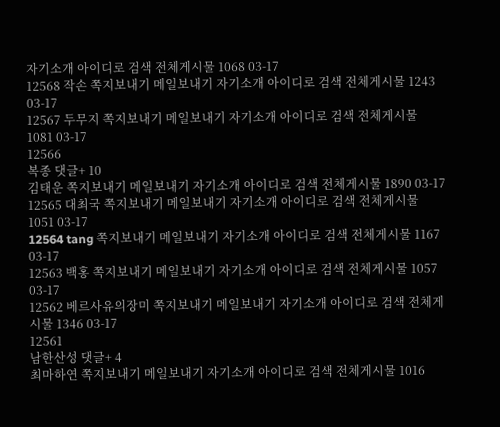자기소개 아이디로 검색 전체게시물 1068 03-17
12568 작손 쪽지보내기 메일보내기 자기소개 아이디로 검색 전체게시물 1243 03-17
12567 두무지 쪽지보내기 메일보내기 자기소개 아이디로 검색 전체게시물 1081 03-17
12566
복종 댓글+ 10
김태운 쪽지보내기 메일보내기 자기소개 아이디로 검색 전체게시물 1890 03-17
12565 대최국 쪽지보내기 메일보내기 자기소개 아이디로 검색 전체게시물 1051 03-17
12564 tang 쪽지보내기 메일보내기 자기소개 아이디로 검색 전체게시물 1167 03-17
12563 백홍 쪽지보내기 메일보내기 자기소개 아이디로 검색 전체게시물 1057 03-17
12562 베르사유의장미 쪽지보내기 메일보내기 자기소개 아이디로 검색 전체게시물 1346 03-17
12561
남한산성 댓글+ 4
최마하연 쪽지보내기 메일보내기 자기소개 아이디로 검색 전체게시물 1016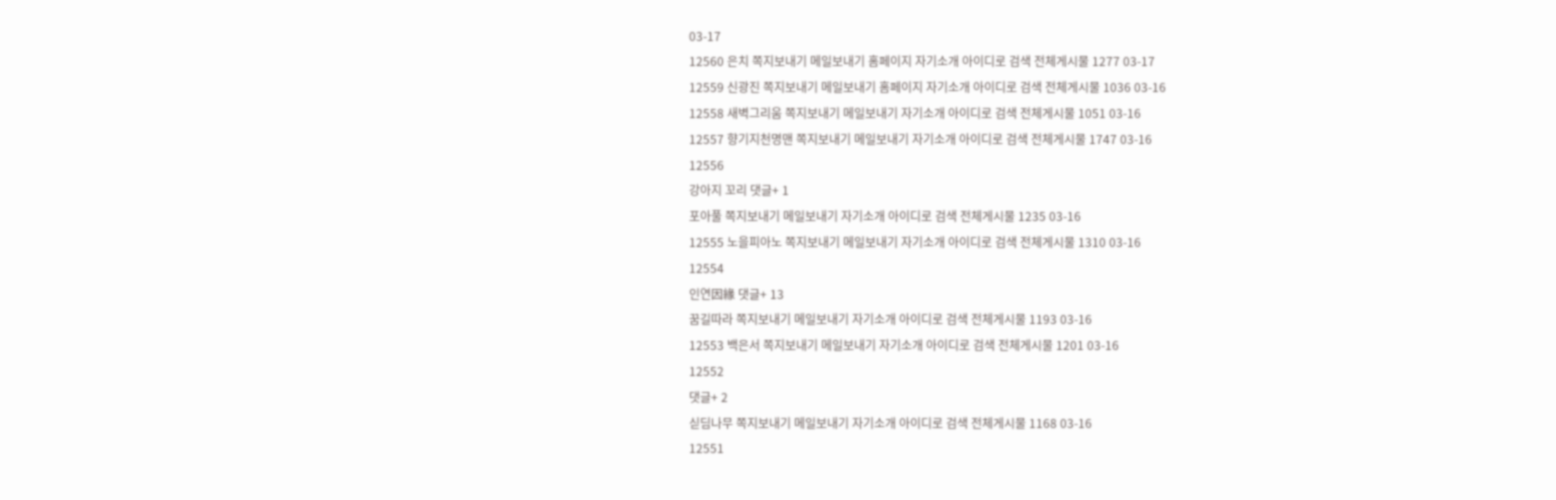03-17
12560 은치 쪽지보내기 메일보내기 홈페이지 자기소개 아이디로 검색 전체게시물 1277 03-17
12559 신광진 쪽지보내기 메일보내기 홈페이지 자기소개 아이디로 검색 전체게시물 1036 03-16
12558 새벽그리움 쪽지보내기 메일보내기 자기소개 아이디로 검색 전체게시물 1051 03-16
12557 향기지천명맨 쪽지보내기 메일보내기 자기소개 아이디로 검색 전체게시물 1747 03-16
12556
강아지 꼬리 댓글+ 1
포아풀 쪽지보내기 메일보내기 자기소개 아이디로 검색 전체게시물 1235 03-16
12555 노을피아노 쪽지보내기 메일보내기 자기소개 아이디로 검색 전체게시물 1310 03-16
12554
인연因緣 댓글+ 13
꿈길따라 쪽지보내기 메일보내기 자기소개 아이디로 검색 전체게시물 1193 03-16
12553 백은서 쪽지보내기 메일보내기 자기소개 아이디로 검색 전체게시물 1201 03-16
12552
댓글+ 2
싣딤나무 쪽지보내기 메일보내기 자기소개 아이디로 검색 전체게시물 1168 03-16
12551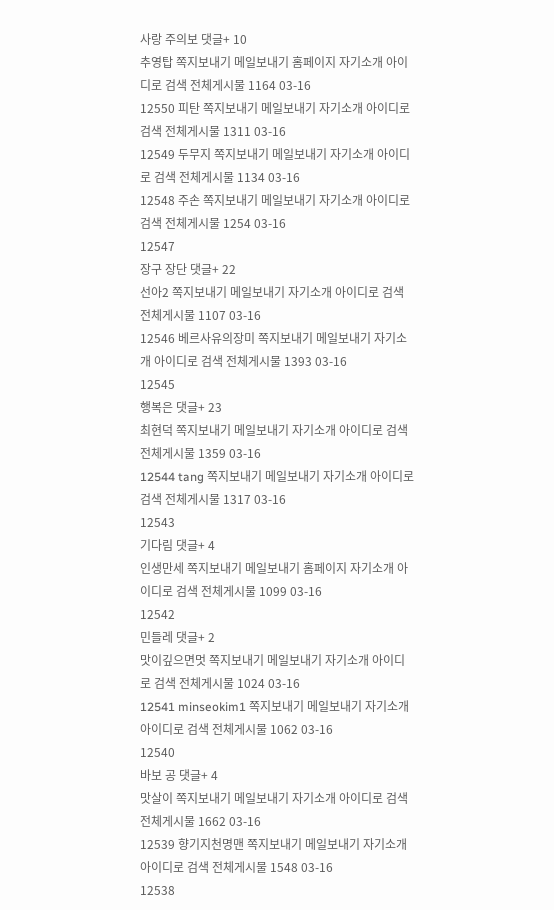사랑 주의보 댓글+ 10
추영탑 쪽지보내기 메일보내기 홈페이지 자기소개 아이디로 검색 전체게시물 1164 03-16
12550 피탄 쪽지보내기 메일보내기 자기소개 아이디로 검색 전체게시물 1311 03-16
12549 두무지 쪽지보내기 메일보내기 자기소개 아이디로 검색 전체게시물 1134 03-16
12548 주손 쪽지보내기 메일보내기 자기소개 아이디로 검색 전체게시물 1254 03-16
12547
장구 장단 댓글+ 22
선아2 쪽지보내기 메일보내기 자기소개 아이디로 검색 전체게시물 1107 03-16
12546 베르사유의장미 쪽지보내기 메일보내기 자기소개 아이디로 검색 전체게시물 1393 03-16
12545
행복은 댓글+ 23
최현덕 쪽지보내기 메일보내기 자기소개 아이디로 검색 전체게시물 1359 03-16
12544 tang 쪽지보내기 메일보내기 자기소개 아이디로 검색 전체게시물 1317 03-16
12543
기다림 댓글+ 4
인생만세 쪽지보내기 메일보내기 홈페이지 자기소개 아이디로 검색 전체게시물 1099 03-16
12542
민들레 댓글+ 2
맛이깊으면멋 쪽지보내기 메일보내기 자기소개 아이디로 검색 전체게시물 1024 03-16
12541 minseokim1 쪽지보내기 메일보내기 자기소개 아이디로 검색 전체게시물 1062 03-16
12540
바보 공 댓글+ 4
맛살이 쪽지보내기 메일보내기 자기소개 아이디로 검색 전체게시물 1662 03-16
12539 향기지천명맨 쪽지보내기 메일보내기 자기소개 아이디로 검색 전체게시물 1548 03-16
12538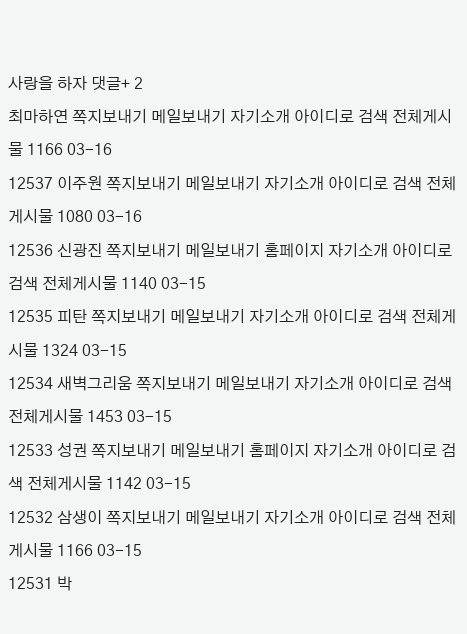사랑을 하자 댓글+ 2
최마하연 쪽지보내기 메일보내기 자기소개 아이디로 검색 전체게시물 1166 03-16
12537 이주원 쪽지보내기 메일보내기 자기소개 아이디로 검색 전체게시물 1080 03-16
12536 신광진 쪽지보내기 메일보내기 홈페이지 자기소개 아이디로 검색 전체게시물 1140 03-15
12535 피탄 쪽지보내기 메일보내기 자기소개 아이디로 검색 전체게시물 1324 03-15
12534 새벽그리움 쪽지보내기 메일보내기 자기소개 아이디로 검색 전체게시물 1453 03-15
12533 성권 쪽지보내기 메일보내기 홈페이지 자기소개 아이디로 검색 전체게시물 1142 03-15
12532 삼생이 쪽지보내기 메일보내기 자기소개 아이디로 검색 전체게시물 1166 03-15
12531 박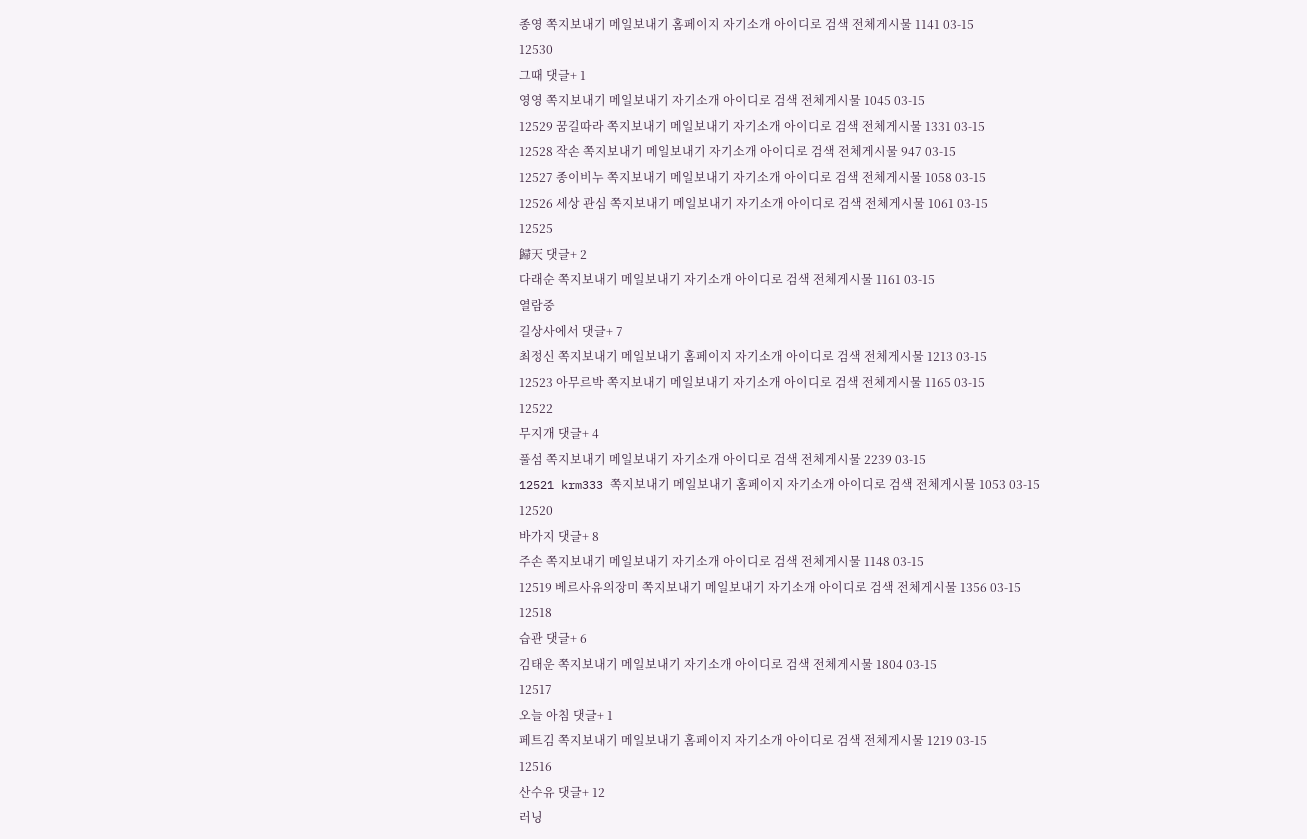종영 쪽지보내기 메일보내기 홈페이지 자기소개 아이디로 검색 전체게시물 1141 03-15
12530
그때 댓글+ 1
영영 쪽지보내기 메일보내기 자기소개 아이디로 검색 전체게시물 1045 03-15
12529 꿈길따라 쪽지보내기 메일보내기 자기소개 아이디로 검색 전체게시물 1331 03-15
12528 작손 쪽지보내기 메일보내기 자기소개 아이디로 검색 전체게시물 947 03-15
12527 종이비누 쪽지보내기 메일보내기 자기소개 아이디로 검색 전체게시물 1058 03-15
12526 세상 관심 쪽지보내기 메일보내기 자기소개 아이디로 검색 전체게시물 1061 03-15
12525
歸天 댓글+ 2
다래순 쪽지보내기 메일보내기 자기소개 아이디로 검색 전체게시물 1161 03-15
열람중
길상사에서 댓글+ 7
최정신 쪽지보내기 메일보내기 홈페이지 자기소개 아이디로 검색 전체게시물 1213 03-15
12523 아무르박 쪽지보내기 메일보내기 자기소개 아이디로 검색 전체게시물 1165 03-15
12522
무지개 댓글+ 4
풀섬 쪽지보내기 메일보내기 자기소개 아이디로 검색 전체게시물 2239 03-15
12521 krm333 쪽지보내기 메일보내기 홈페이지 자기소개 아이디로 검색 전체게시물 1053 03-15
12520
바가지 댓글+ 8
주손 쪽지보내기 메일보내기 자기소개 아이디로 검색 전체게시물 1148 03-15
12519 베르사유의장미 쪽지보내기 메일보내기 자기소개 아이디로 검색 전체게시물 1356 03-15
12518
습관 댓글+ 6
김태운 쪽지보내기 메일보내기 자기소개 아이디로 검색 전체게시물 1804 03-15
12517
오늘 아침 댓글+ 1
페트김 쪽지보내기 메일보내기 홈페이지 자기소개 아이디로 검색 전체게시물 1219 03-15
12516
산수유 댓글+ 12
러닝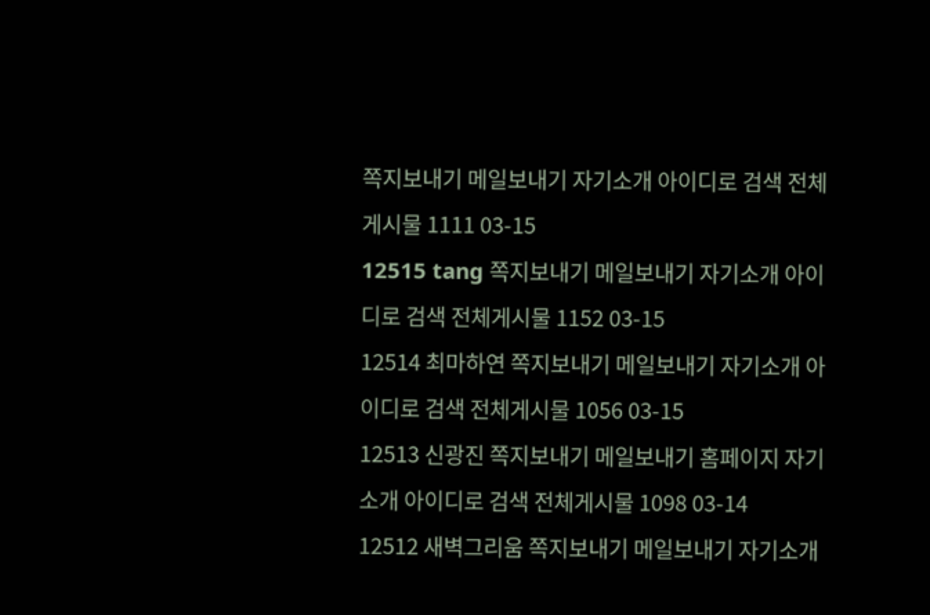쪽지보내기 메일보내기 자기소개 아이디로 검색 전체게시물 1111 03-15
12515 tang 쪽지보내기 메일보내기 자기소개 아이디로 검색 전체게시물 1152 03-15
12514 최마하연 쪽지보내기 메일보내기 자기소개 아이디로 검색 전체게시물 1056 03-15
12513 신광진 쪽지보내기 메일보내기 홈페이지 자기소개 아이디로 검색 전체게시물 1098 03-14
12512 새벽그리움 쪽지보내기 메일보내기 자기소개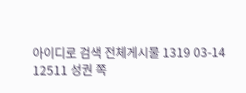아이디로 검색 전체게시물 1319 03-14
12511 성권 쪽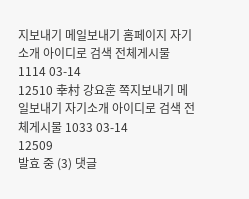지보내기 메일보내기 홈페이지 자기소개 아이디로 검색 전체게시물 1114 03-14
12510 幸村 강요훈 쪽지보내기 메일보내기 자기소개 아이디로 검색 전체게시물 1033 03-14
12509
발효 중 (3) 댓글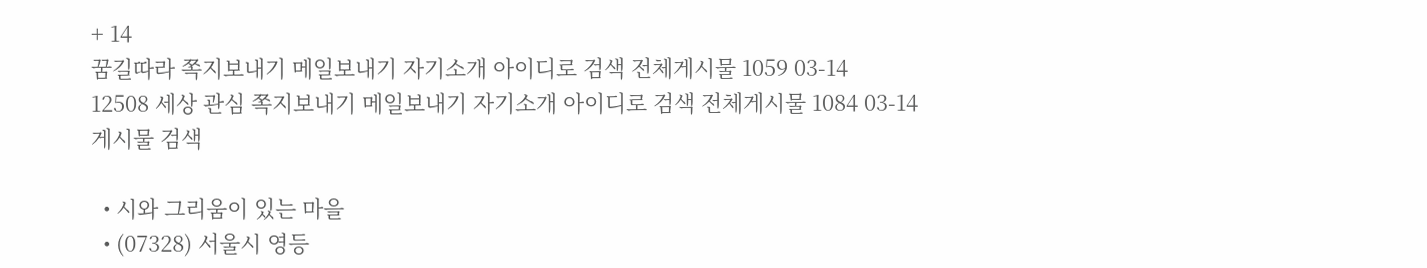+ 14
꿈길따라 쪽지보내기 메일보내기 자기소개 아이디로 검색 전체게시물 1059 03-14
12508 세상 관심 쪽지보내기 메일보내기 자기소개 아이디로 검색 전체게시물 1084 03-14
게시물 검색

  • 시와 그리움이 있는 마을
  • (07328) 서울시 영등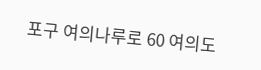포구 여의나루로 60 여의도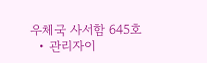우체국 사서함 645호
  • 관리자이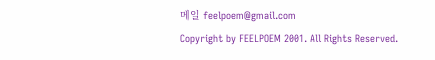메일 feelpoem@gmail.com
Copyright by FEELPOEM 2001. All Rights Reserved.